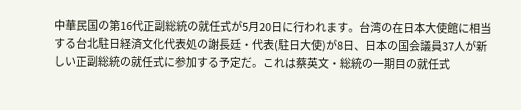中華民国の第16代正副総統の就任式が5月20日に行われます。台湾の在日本大使館に相当する台北駐日経済文化代表処の謝長廷・代表(駐日大使)が8日、日本の国会議員37人が新しい正副総統の就任式に参加する予定だ。これは蔡英文・総統の一期目の就任式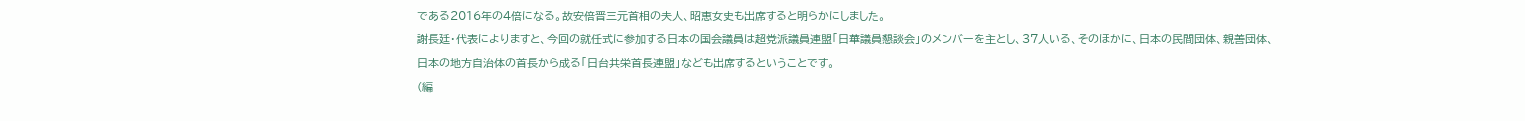である2016年の4倍になる。故安倍晋三元首相の夫人、昭恵女史も出席すると明らかにしました。
謝長廷・代表によりますと、今回の就任式に参加する日本の国会議員は超党派議員連盟「日華議員懇談会」のメンバーを主とし、37人いる、そのほかに、日本の民間団体、親善団体、日本の地方自治体の首長から成る「日台共栄首長連盟」なども出席するということです。
(編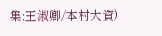集:王淑卿/本村大資)